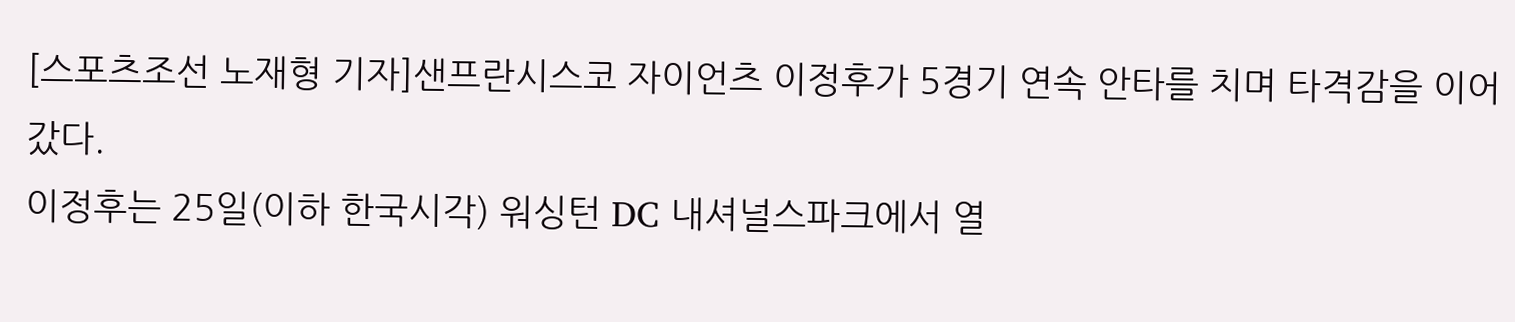[스포츠조선 노재형 기자]샌프란시스코 자이언츠 이정후가 5경기 연속 안타를 치며 타격감을 이어갔다.
이정후는 25일(이하 한국시각) 워싱턴 DC 내셔널스파크에서 열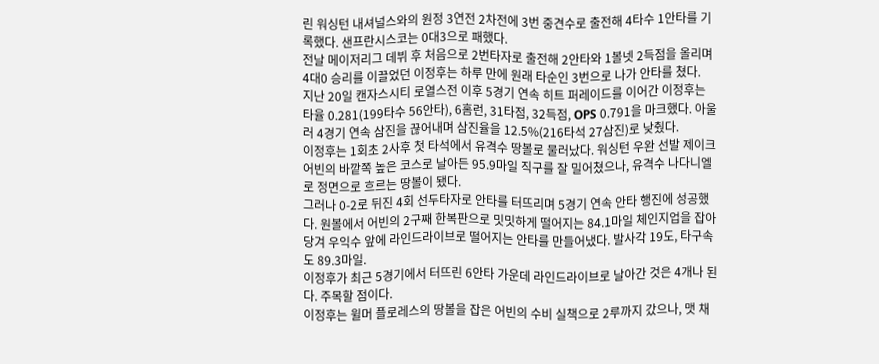린 워싱턴 내셔널스와의 원정 3연전 2차전에 3번 중견수로 출전해 4타수 1안타를 기록했다. 샌프란시스코는 0대3으로 패했다.
전날 메이저리그 데뷔 후 처음으로 2번타자로 출전해 2안타와 1볼넷 2득점을 올리며 4대0 승리를 이끌었던 이정후는 하루 만에 원래 타순인 3번으로 나가 안타를 쳤다.
지난 20일 캔자스시티 로열스전 이후 5경기 연속 히트 퍼레이드를 이어간 이정후는 타율 0.281(199타수 56안타), 6홈런, 31타점, 32득점, OPS 0.791을 마크했다. 아울러 4경기 연속 삼진을 끊어내며 삼진율을 12.5%(216타석 27삼진)로 낮췄다.
이정후는 1회초 2사후 첫 타석에서 유격수 땅볼로 물러났다. 워싱턴 우완 선발 제이크 어빈의 바깥쪽 높은 코스로 날아든 95.9마일 직구를 잘 밀어쳤으나, 유격수 나다니엘 로 정면으로 흐르는 땅볼이 됐다.
그러나 0-2로 뒤진 4회 선두타자로 안타를 터뜨리며 5경기 연속 안타 행진에 성공했다. 원볼에서 어빈의 2구째 한복판으로 밋밋하게 떨어지는 84.1마일 체인지업을 잡아당겨 우익수 앞에 라인드라이브로 떨어지는 안타를 만들어냈다. 발사각 19도, 타구속도 89.3마일.
이정후가 최근 5경기에서 터뜨린 6안타 가운데 라인드라이브로 날아간 것은 4개나 된다. 주목할 점이다.
이정후는 윌머 플로레스의 땅볼을 잡은 어빈의 수비 실책으로 2루까지 갔으나, 맷 채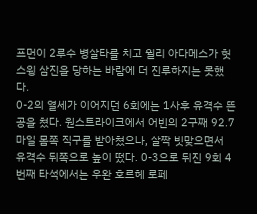프먼이 2루수 병살타를 치고 윌리 아다메스가 헛스윙 삼진을 당하는 바람에 더 진루하지는 못했다.
0-2의 열세가 이어지던 6회에는 1사후 유격수 뜬공을 쳤다. 원스트라이크에서 어빈의 2구째 92.7마일 몸쪽 직구를 받아쳤으나, 살짝 빗맞으면서 유격수 뒤쪽으로 높이 떴다. 0-3으로 뒤진 9회 4번째 타석에서는 우완 호르헤 로페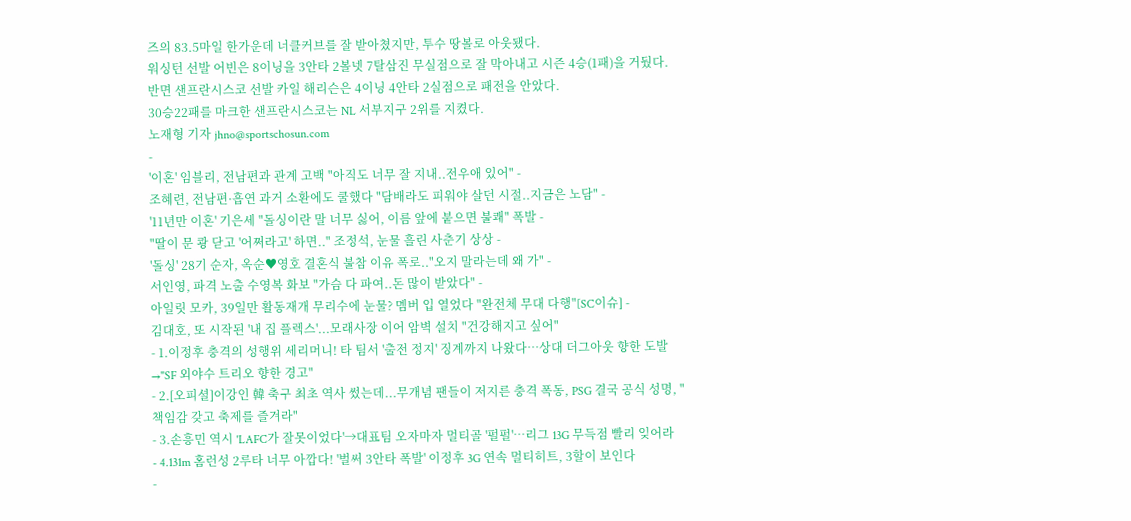즈의 83.5마일 한가운데 너클커브를 잘 받아쳤지만, 투수 땅볼로 아웃됐다.
워싱턴 선발 어빈은 8이닝을 3안타 2볼넷 7탈삼진 무실점으로 잘 막아내고 시즌 4승(1패)을 거뒀다. 반면 샌프란시스코 선발 카일 해리슨은 4이닝 4안타 2실점으로 패전을 안았다.
30승22패를 마크한 샌프란시스코는 NL 서부지구 2위를 지켰다.
노재형 기자 jhno@sportschosun.com
-
'이혼' 임블리, 전남편과 관계 고백 "아직도 너무 잘 지내..전우애 있어" -
조혜련, 전남편·흡연 과거 소환에도 쿨했다 "담배라도 피워야 살던 시절..지금은 노담" -
'11년만 이혼' 기은세 "돌싱이란 말 너무 싫어, 이름 앞에 붙으면 불쾌" 폭발 -
"딸이 문 쾅 닫고 '어쩌라고' 하면.." 조정석, 눈물 흘린 사춘기 상상 -
'돌싱' 28기 순자, 옥순♥영호 결혼식 불참 이유 폭로.."오지 말라는데 왜 가" -
서인영, 파격 노출 수영복 화보 "가슴 다 파여..돈 많이 받았다" -
아일릿 모카, 39일만 활동재개 무리수에 눈물? 멤버 입 열었다 "완전체 무대 다행"[SC이슈] -
김대호, 또 시작된 '내 집 플렉스'...모래사장 이어 암벽 설치 "건강해지고 싶어"
- 1.이정후 충격의 성행위 세리머니! 타 팀서 '출전 정지' 징계까지 나왔다…상대 더그아웃 향한 도발→"SF 외야수 트리오 향한 경고"
- 2.[오피셜]이강인 韓 축구 최초 역사 썼는데...무개념 팬들이 저지른 충격 폭동, PSG 결국 공식 성명, "책임감 갖고 축제를 즐겨라"
- 3.손흥민 역시 'LAFC가 잘못이었다'→대표팀 오자마자 멀티골 '펄펄'…리그 13G 무득점 빨리 잊어라
- 4.131m 홈런성 2루타 너무 아깝다! '벌써 3안타 폭발' 이정후 3G 연속 멀티히트, 3할이 보인다
-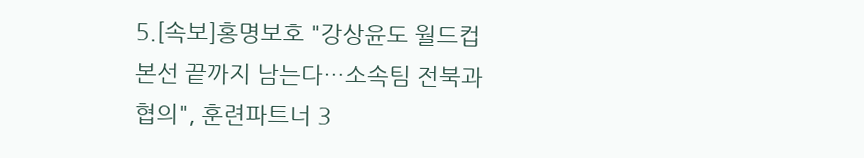5.[속보]홍명보호 "강상윤도 월드컵 본선 끝까지 남는다…소속팀 전북과 협의", 훈련파트너 3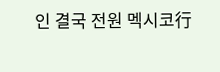인 결국 전원 멕시코行